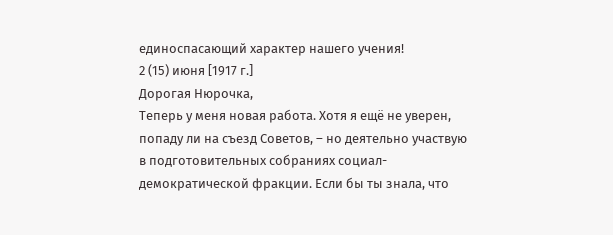единоспасающий характер нашего учения!
2 (15) июня [1917 г.]
Дорогая Нюрочка,
Теперь у меня новая работа. Хотя я ещё не уверен, попаду ли на съезд Советов, – но деятельно участвую в подготовительных собраниях социал-демократической фракции. Если бы ты знала, что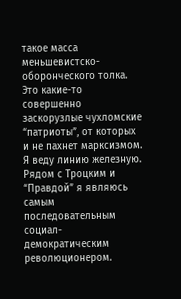такое масса меньшевистско-оборонческого толка. Это какие-то совершенно заскорузлые чухломские “патриоты”, от которых и не пахнет марксизмом.
Я веду линию железную. Рядом с Троцким и “Правдой” я являюсь самым последовательным социал-демократическим революционером.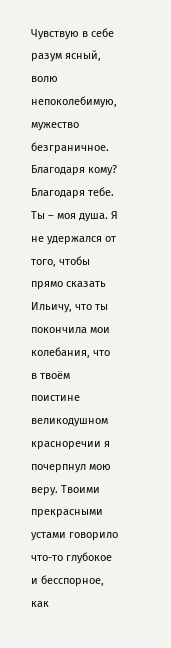Чувствую в себе разум ясный, волю непоколебимую, мужество безграничное. Благодаря кому? Благодаря тебе. Ты – моя душа. Я не удержался от того, чтобы прямо сказать Ильичу, что ты покончила мои колебания, что в твоём поистине великодушном красноречии я почерпнул мою веру. Твоими прекрасными устами говорило что-то глубокое и бесспорное, как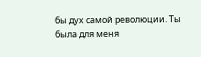бы дух самой революции. Ты была для меня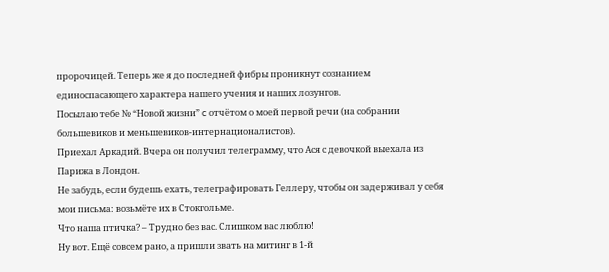пророчицей. Теперь же я до последней фибры проникнут сознанием единоспасающего характера нашего учения и наших лозунгов.
Посылаю тебе № “Новой жизни” c отчётом о моей первой речи (на собрании большевиков и меньшевиков-интернационалистов).
Приехал Аркадий. Вчера он получил телеграмму, что Ася с девочкой выехала из Парижа в Лондон.
Не забудь, если будешь ехать, телеграфировать Геллеру, чтобы он задерживал у себя мои письма: возьмёте их в Стокгольме.
Что наша птичка? – Трудно без вас. Слишком вас люблю!
Ну вот. Ещё совсем рано, а пришли звать на митинг в 1-й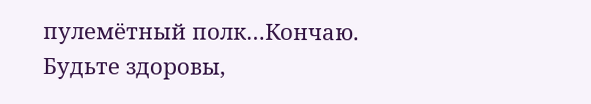пулемётный полк…Кончаю.
Будьте здоровы,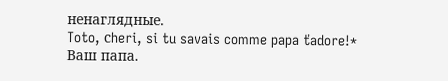ненаглядные.
Toto, сheri, si tu savais comme papa ťadore!*
Ваш папа.